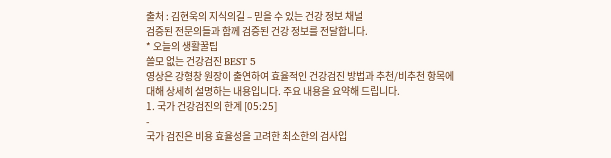출처 : 김현욱의 지식의길 – 믿을 수 있는 건강 정보 채널
검증된 전문의들과 함께 검증된 건강 정보를 전달합니다.
* 오늘의 생활꿀팁
쓸모 없는 건강검진 BEST 5
영상은 강형창 원장이 출연하여 효율적인 건강검진 방법과 추천/비추천 항목에 대해 상세히 설명하는 내용입니다. 주요 내용을 요약해 드립니다.
1. 국가 건강검진의 한계 [05:25]
-
국가 검진은 비용 효율성을 고려한 최소한의 검사입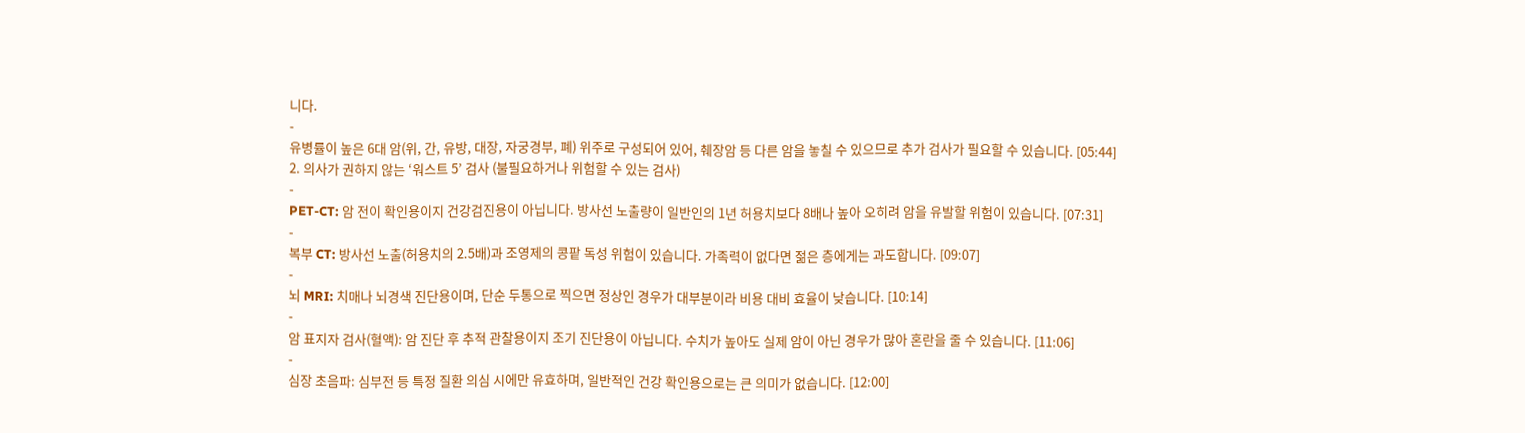니다.
-
유병률이 높은 6대 암(위, 간, 유방, 대장, 자궁경부, 폐) 위주로 구성되어 있어, 췌장암 등 다른 암을 놓칠 수 있으므로 추가 검사가 필요할 수 있습니다. [05:44]
2. 의사가 권하지 않는 ‘워스트 5’ 검사 (불필요하거나 위험할 수 있는 검사)
-
PET-CT: 암 전이 확인용이지 건강검진용이 아닙니다. 방사선 노출량이 일반인의 1년 허용치보다 8배나 높아 오히려 암을 유발할 위험이 있습니다. [07:31]
-
복부 CT: 방사선 노출(허용치의 2.5배)과 조영제의 콩팥 독성 위험이 있습니다. 가족력이 없다면 젊은 층에게는 과도합니다. [09:07]
-
뇌 MRI: 치매나 뇌경색 진단용이며, 단순 두통으로 찍으면 정상인 경우가 대부분이라 비용 대비 효율이 낮습니다. [10:14]
-
암 표지자 검사(혈액): 암 진단 후 추적 관찰용이지 조기 진단용이 아닙니다. 수치가 높아도 실제 암이 아닌 경우가 많아 혼란을 줄 수 있습니다. [11:06]
-
심장 초음파: 심부전 등 특정 질환 의심 시에만 유효하며, 일반적인 건강 확인용으로는 큰 의미가 없습니다. [12:00]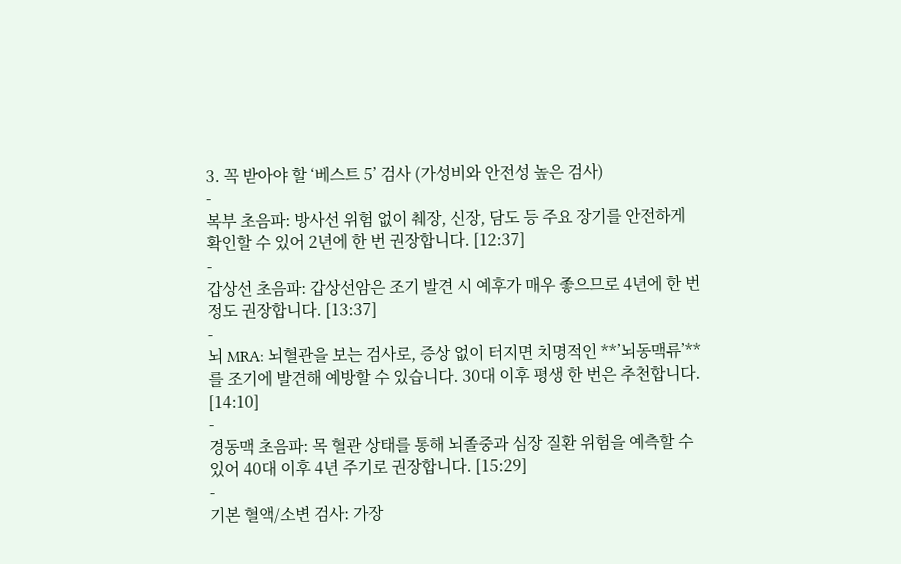3. 꼭 받아야 할 ‘베스트 5’ 검사 (가성비와 안전성 높은 검사)
-
복부 초음파: 방사선 위험 없이 췌장, 신장, 담도 등 주요 장기를 안전하게 확인할 수 있어 2년에 한 번 권장합니다. [12:37]
-
갑상선 초음파: 갑상선암은 조기 발견 시 예후가 매우 좋으므로 4년에 한 번 정도 권장합니다. [13:37]
-
뇌 MRA: 뇌혈관을 보는 검사로, 증상 없이 터지면 치명적인 **’뇌동맥류’**를 조기에 발견해 예방할 수 있습니다. 30대 이후 평생 한 번은 추천합니다. [14:10]
-
경동맥 초음파: 목 혈관 상태를 통해 뇌졸중과 심장 질환 위험을 예측할 수 있어 40대 이후 4년 주기로 권장합니다. [15:29]
-
기본 혈액/소변 검사: 가장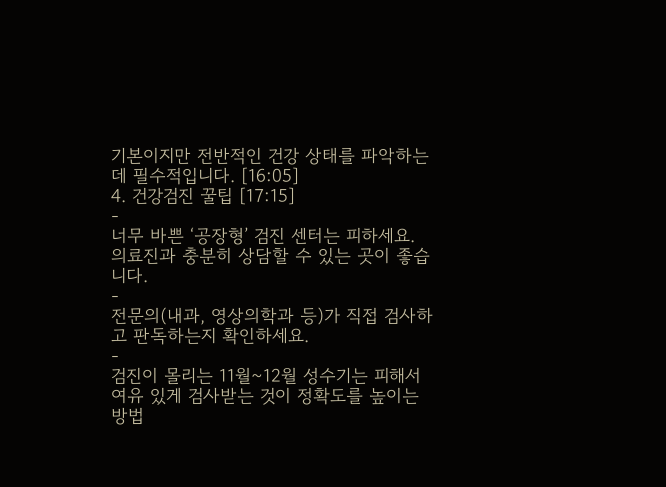기본이지만 전반적인 건강 상태를 파악하는 데 필수적입니다. [16:05]
4. 건강검진 꿀팁 [17:15]
-
너무 바쁜 ‘공장형’ 검진 센터는 피하세요. 의료진과 충분히 상담할 수 있는 곳이 좋습니다.
-
전문의(내과, 영상의학과 등)가 직접 검사하고 판독하는지 확인하세요.
-
검진이 몰리는 11월~12월 성수기는 피해서 여유 있게 검사받는 것이 정확도를 높이는 방법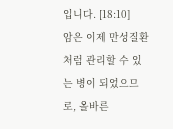입니다. [18:10]
암은 이제 만성질환처럼 관리할 수 있는 병이 되었으므로, 올바른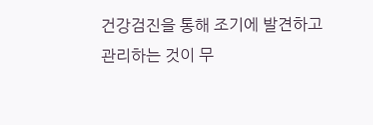건강검진을 통해 조기에 발견하고 관리하는 것이 무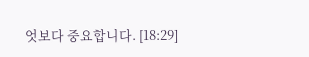엇보다 중요합니다. [18:29]